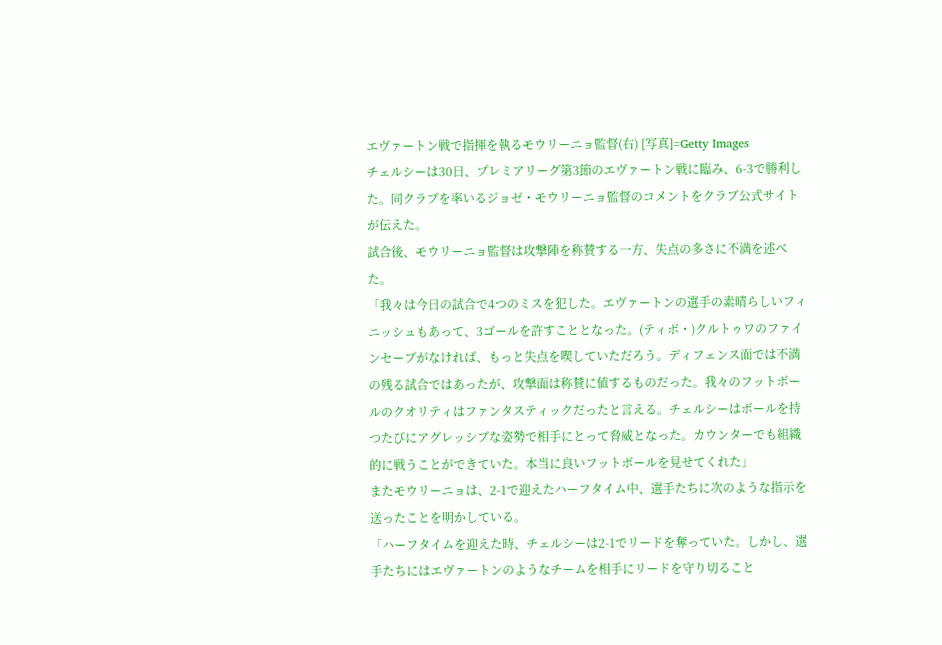エヴァートン戦で指揮を執るモウリーニョ監督(右) [写真]=Getty Images
チェルシーは30日、プレミアリーグ第3節のエヴァートン戦に臨み、6-3で勝利した。同クラブを率いるジョゼ・モウリーニョ監督のコメントをクラブ公式サイトが伝えた。
試合後、モウリーニョ監督は攻撃陣を称賛する一方、失点の多さに不満を述べた。
「我々は今日の試合で4つのミスを犯した。エヴァートンの選手の素晴らしいフィニッシュもあって、3ゴールを許すこととなった。(ティボ・)クルトゥワのファインセーブがなければ、もっと失点を喫していただろう。ディフェンス面では不満の残る試合ではあったが、攻撃面は称賛に値するものだった。我々のフットボールのクオリティはファンタスティックだったと言える。チェルシーはボールを持つたびにアグレッシブな姿勢で相手にとって脅威となった。カウンターでも組織的に戦うことができていた。本当に良いフットボールを見せてくれた」
またモウリーニョは、2-1で迎えたハーフタイム中、選手たちに次のような指示を送ったことを明かしている。
「ハーフタイムを迎えた時、チェルシーは2-1でリードを奪っていた。しかし、選手たちにはエヴァートンのようなチームを相手にリードを守り切ること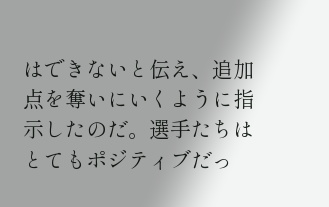はできないと伝え、追加点を奪いにいくように指示したのだ。選手たちはとてもポジティブだっ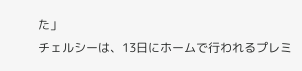た」
チェルシーは、13日にホームで行われるプレミ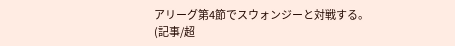アリーグ第4節でスウォンジーと対戦する。
(記事/超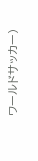ワールドサッカー)